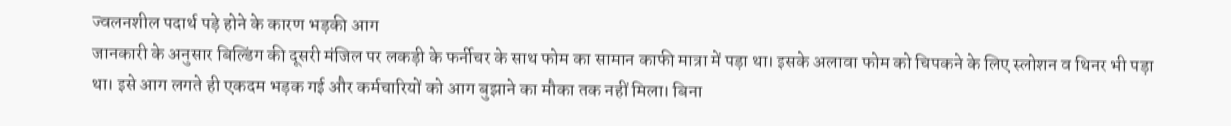ज्वलनशील पदार्थ पड़े होने के कारण भड़की आग
जानकारी के अनुसार बिल्डिंग की दूसरी मंजिल पर लकड़ी के फर्नीचर के साथ फोम का सामान काफी मात्रा में पड़ा था। इसके अलावा फोम को चिपकने के लिए स्लोशन व थिनर भी पड़ा था। इसे आग लगते ही एकदम भड़क गई और कर्मचारियों को आग बुझाने का मौका तक नहीं मिला। बिना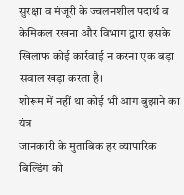सुरक्षा व मंजूरी के ज्वलनशील पदार्थ व केमिकल रखना और विभाग द्वारा इसके खिलाफ कोई कार्रवाई न करना एक बड़ा सवाल खड़ा करता है।
शोरूम में नहीं था कोई भी आग बुझाने का यंत्र
जानकारी के मुताबिक हर व्यापारिक बिल्डिंग को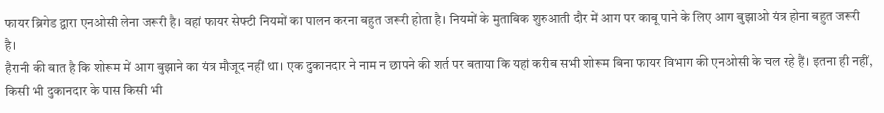फायर ब्रिगेड द्वारा एनओसी लेना जरूरी है। वहां फायर सेफ्टी नियमों का पालन करना बहुत जरूरी होता है। नियमों के मुताबिक शुरुआती दौर में आग पर काबू पाने के लिए आग बुझाओ यंत्र होना बहुत जरूरी है।
हैरानी की बात है कि शोरूम में आग बुझाने का यंत्र मौजूद नहीं था। एक दुकानदार ने नाम न छापने की शर्त पर बताया कि यहां करीब सभी शोरूम बिना फायर विभाग की एनओसी के चल रहे हैं। इतना ही नहीं, किसी भी दुकानदार के पास किसी भी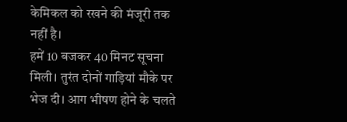केमिकल को रखने की मंजूरी तक नहीं है।
हमें 10 बजकर 40 मिनट सूचना मिली। तुरंत दोनों गाड़ियां मौके पर भेज दी। आग भीषण होने के चलते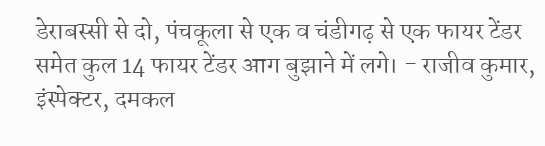डेराबस्सी से दो, पंचकूला से एक व चंडीगढ़ से एक फायर टेंडर समेत कुल 14 फायर टेंडर आग बुझाने में लगे। - राजीव कुमार, इंस्पेक्टर, दमकल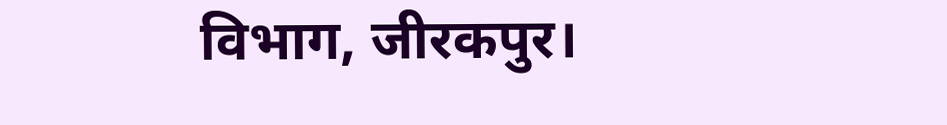विभाग, जीरकपुर।